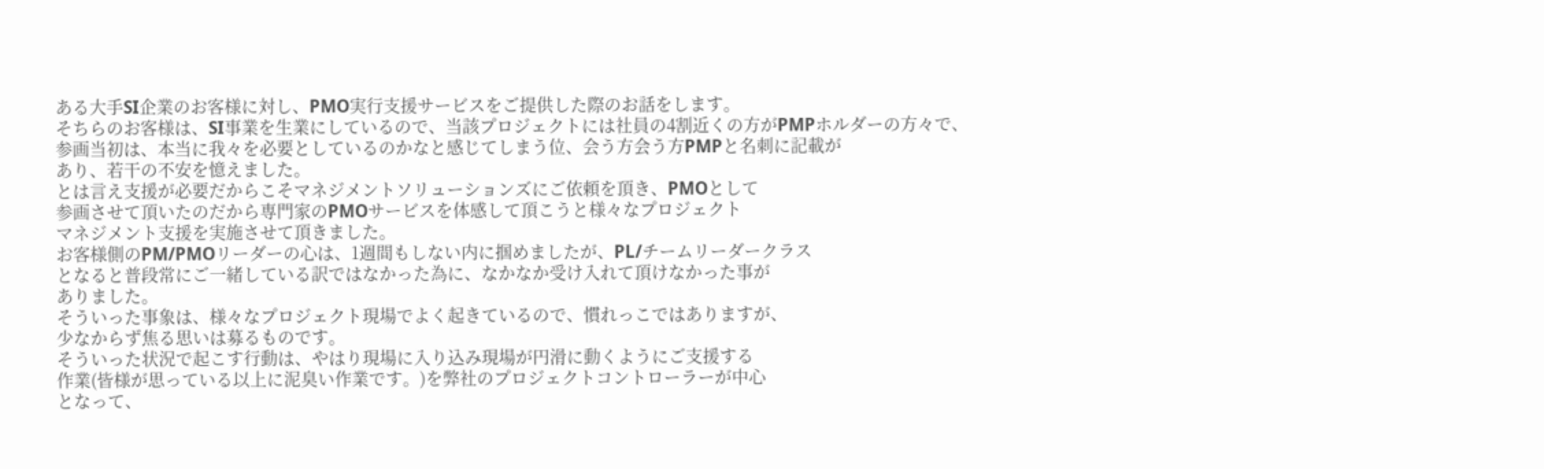ある大手SI企業のお客様に対し、PMO実行支援サービスをご提供した際のお話をします。
そちらのお客様は、SI事業を生業にしているので、当該プロジェクトには社員の4割近くの方がPMPホルダーの方々で、
参画当初は、本当に我々を必要としているのかなと感じてしまう位、会う方会う方PMPと名刺に記載が
あり、若干の不安を憶えました。
とは言え支援が必要だからこそマネジメントソリューションズにご依頼を頂き、PMOとして
参画させて頂いたのだから専門家のPMOサービスを体感して頂こうと様々なプロジェクト
マネジメント支援を実施させて頂きました。
お客様側のPM/PMOリーダーの心は、1週間もしない内に掴めましたが、PL/チームリーダークラス
となると普段常にご一緒している訳ではなかった為に、なかなか受け入れて頂けなかった事が
ありました。
そういった事象は、様々なプロジェクト現場でよく起きているので、慣れっこではありますが、
少なからず焦る思いは募るものです。
そういった状況で起こす行動は、やはり現場に入り込み現場が円滑に動くようにご支援する
作業(皆様が思っている以上に泥臭い作業です。)を弊社のプロジェクトコントローラーが中心
となって、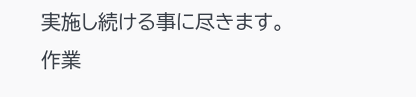実施し続ける事に尽きます。
作業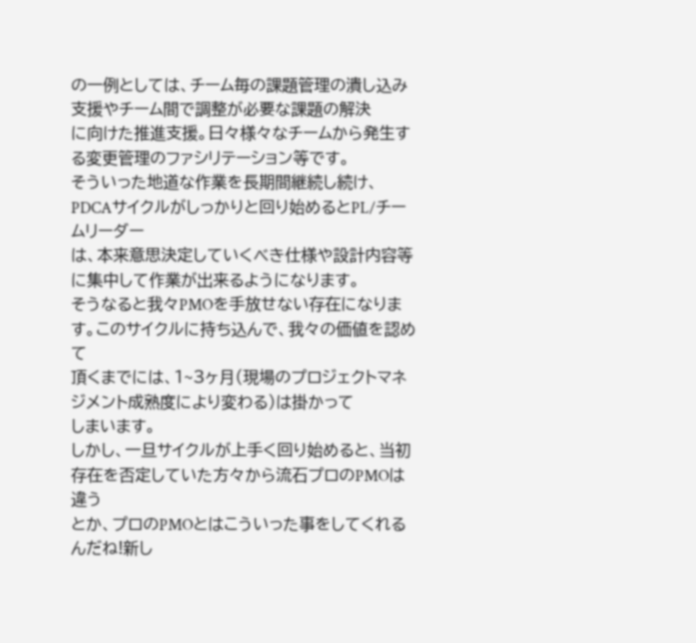の一例としては、チーム毎の課題管理の潰し込み支援やチーム間で調整が必要な課題の解決
に向けた推進支援。日々様々なチームから発生する変更管理のファシリテーション等です。
そういった地道な作業を長期間継続し続け、PDCAサイクルがしっかりと回り始めるとPL/チームリーダー
は、本来意思決定していくべき仕様や設計内容等に集中して作業が出来るようになります。
そうなると我々PMOを手放せない存在になります。このサイクルに持ち込んで、我々の価値を認めて
頂くまでには、1~3ヶ月(現場のプロジェクトマネジメント成熟度により変わる)は掛かって
しまいます。
しかし、一旦サイクルが上手く回り始めると、当初存在を否定していた方々から流石プロのPMOは違う
とか、プロのPMOとはこういった事をしてくれるんだね!新し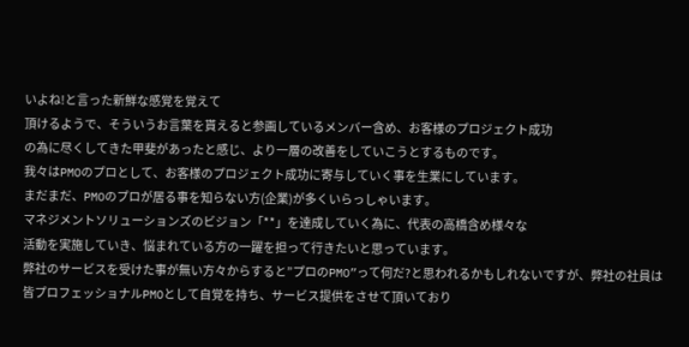いよね!と言った新鮮な感覚を覚えて
頂けるようで、そういうお言葉を貰えると参画しているメンバー含め、お客様のプロジェクト成功
の為に尽くしてきた甲斐があったと感じ、より一層の改善をしていこうとするものです。
我々はPMOのプロとして、お客様のプロジェクト成功に寄与していく事を生業にしています。
まだまだ、PMOのプロが居る事を知らない方(企業)が多くいらっしゃいます。
マネジメントソリューションズのビジョン「**」を達成していく為に、代表の高橋含め様々な
活動を実施していき、悩まれている方の一躍を担って行きたいと思っています。
弊社のサービスを受けた事が無い方々からすると”プロのPMO”って何だ?と思われるかもしれないですが、弊社の社員は皆プロフェッショナルPMOとして自覚を持ち、サービス提供をさせて頂いており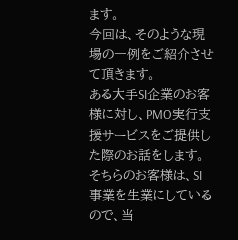ます。
今回は、そのような現場の一例をご紹介させて頂きます。
ある大手SI企業のお客様に対し、PMO実行支援サービスをご提供した際のお話をします。
そちらのお客様は、SI事業を生業にしているので、当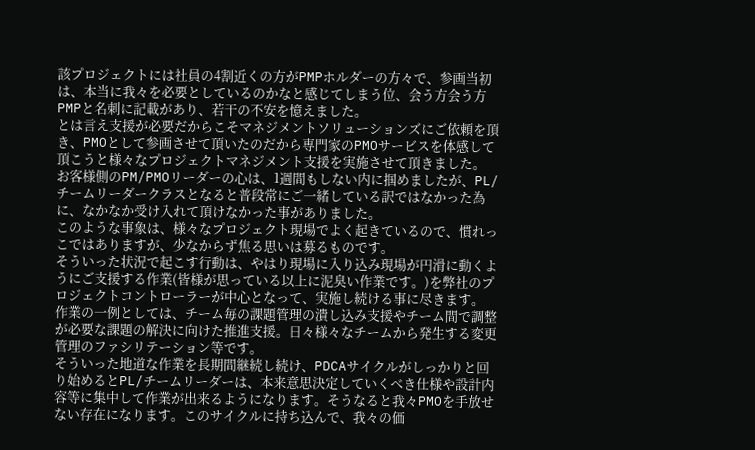該プロジェクトには社員の4割近くの方がPMPホルダーの方々で、参画当初は、本当に我々を必要としているのかなと感じてしまう位、会う方会う方PMPと名刺に記載があり、若干の不安を憶えました。
とは言え支援が必要だからこそマネジメントソリューションズにご依頼を頂き、PMOとして参画させて頂いたのだから専門家のPMOサービスを体感して頂こうと様々なプロジェクトマネジメント支援を実施させて頂きました。
お客様側のPM/PMOリーダーの心は、1週間もしない内に掴めましたが、PL/チームリーダークラスとなると普段常にご一緒している訳ではなかった為に、なかなか受け入れて頂けなかった事がありました。
このような事象は、様々なプロジェクト現場でよく起きているので、慣れっこではありますが、少なからず焦る思いは募るものです。
そういった状況で起こす行動は、やはり現場に入り込み現場が円滑に動くようにご支援する作業(皆様が思っている以上に泥臭い作業です。)を弊社のプロジェクトコントローラーが中心となって、実施し続ける事に尽きます。
作業の一例としては、チーム毎の課題管理の潰し込み支援やチーム間で調整が必要な課題の解決に向けた推進支援。日々様々なチームから発生する変更管理のファシリテーション等です。
そういった地道な作業を長期間継続し続け、PDCAサイクルがしっかりと回り始めるとPL/チームリーダーは、本来意思決定していくべき仕様や設計内容等に集中して作業が出来るようになります。そうなると我々PMOを手放せない存在になります。このサイクルに持ち込んで、我々の価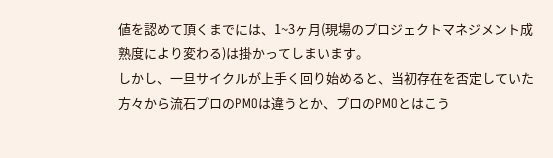値を認めて頂くまでには、1~3ヶ月(現場のプロジェクトマネジメント成熟度により変わる)は掛かってしまいます。
しかし、一旦サイクルが上手く回り始めると、当初存在を否定していた方々から流石プロのPMOは違うとか、プロのPMOとはこう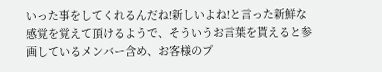いった事をしてくれるんだね!新しいよね!と言った新鮮な感覚を覚えて頂けるようで、そういうお言葉を貰えると参画しているメンバー含め、お客様のプ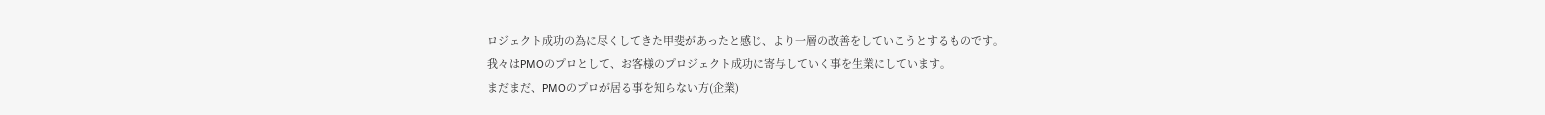ロジェクト成功の為に尽くしてきた甲斐があったと感じ、より一層の改善をしていこうとするものです。
我々はPMOのプロとして、お客様のプロジェクト成功に寄与していく事を生業にしています。
まだまだ、PMOのプロが居る事を知らない方(企業)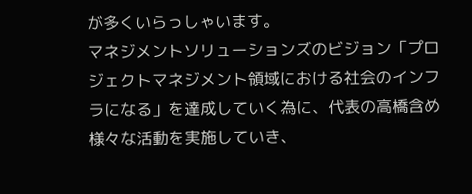が多くいらっしゃいます。
マネジメントソリューションズのビジョン「プロジェクトマネジメント領域における社会のインフラになる」を達成していく為に、代表の高橋含め様々な活動を実施していき、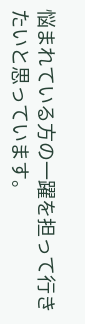悩まれている方の一躍を担って行きたいと思っています。